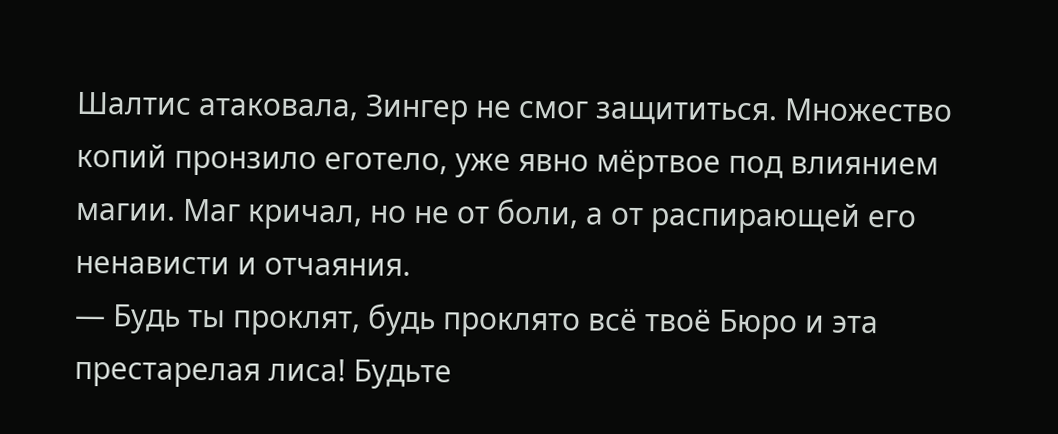Шалтис атаковала, Зингер не смог защититься. Множество копий пронзило еготело, уже явно мёртвое под влиянием магии. Маг кричал, но не от боли, а от распирающей его ненависти и отчаяния.
— Будь ты проклят, будь проклято всё твоё Бюро и эта престарелая лиса! Будьте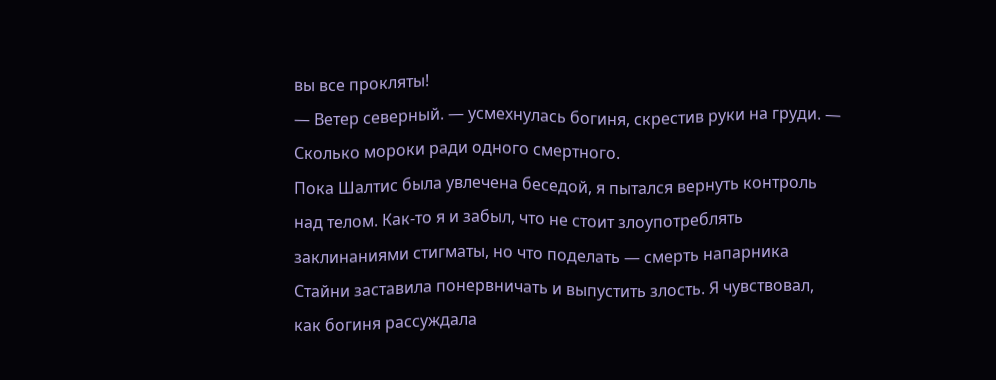вы все прокляты!
— Ветер северный. — усмехнулась богиня, скрестив руки на груди. — Сколько мороки ради одного смертного.
Пока Шалтис была увлечена беседой, я пытался вернуть контроль над телом. Как-то я и забыл, что не стоит злоупотреблять заклинаниями стигматы, но что поделать — смерть напарника Стайни заставила понервничать и выпустить злость. Я чувствовал, как богиня рассуждала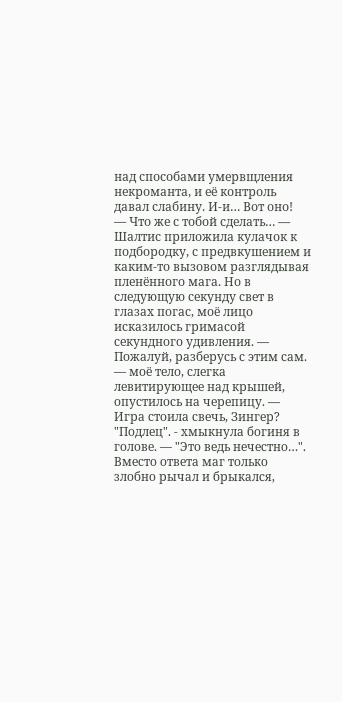над способами умервщления некроманта, и её контроль давал слабину. И-и… Вот оно!
— Что же с тобой сделать… — Шалтис приложила кулачок к подбородку, с предвкушением и каким-то вызовом разглядывая пленённого мага. Но в следующую секунду свет в глазах погас, моё лицо исказилось гримасой секундного удивления. — Пожалуй, разберусь с этим сам. — моё тело, слегка левитирующее над крышей, опустилось на черепицу. — Игра стоила свечь, Зингер?
"Подлец". - хмыкнула богиня в голове. — "Это ведь нечестно…".
Вместо ответа маг только злобно рычал и брыкался,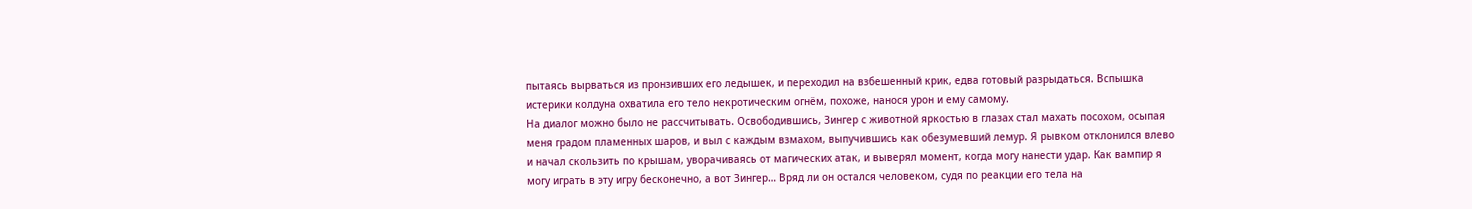пытаясь вырваться из пронзивших его ледышек, и переходил на взбешенный крик, едва готовый разрыдаться. Вспышка истерики колдуна охватила его тело некротическим огнём, похоже, нанося урон и ему самому.
На диалог можно было не рассчитывать. Освободившись, Зингер с животной яркостью в глазах стал махать посохом, осыпая меня градом пламенных шаров, и выл с каждым взмахом, выпучившись как обезумевший лемур. Я рывком отклонился влево и начал скользить по крышам, уворачиваясь от магических атак, и выверял момент, когда могу нанести удар. Как вампир я могу играть в эту игру бесконечно, а вот Зингер… Вряд ли он остался человеком, судя по реакции его тела на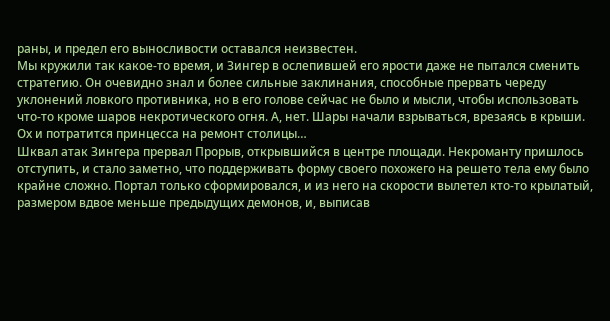раны, и предел его выносливости оставался неизвестен.
Мы кружили так какое-то время, и Зингер в ослепившей его ярости даже не пытался сменить стратегию. Он очевидно знал и более сильные заклинания, способные прервать череду уклонений ловкого противника, но в его голове сейчас не было и мысли, чтобы использовать что-то кроме шаров некротического огня. А, нет. Шары начали взрываться, врезаясь в крыши. Ох и потратится принцесса на ремонт столицы…
Шквал атак Зингера прервал Прорыв, открывшийся в центре площади. Некроманту пришлось отступить, и стало заметно, что поддерживать форму своего похожего на решето тела ему было крайне сложно. Портал только сформировался, и из него на скорости вылетел кто-то крылатый, размером вдвое меньше предыдущих демонов, и, выписав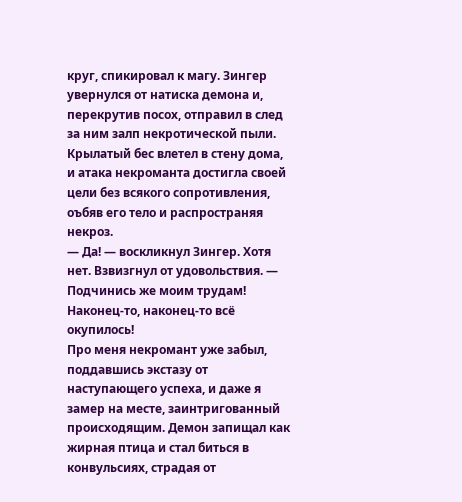круг, спикировал к магу. Зингер увернулся от натиска демона и, перекрутив посох, отправил в след за ним залп некротической пыли. Крылатый бес влетел в стену дома, и атака некроманта достигла своей цели без всякого сопротивления, оъбяв его тело и распространяя некроз.
— Да! — воскликнул Зингер. Хотя нет. Взвизгнул от удовольствия. — Подчинись же моим трудам! Наконец-то, наконец-то всё окупилось!
Про меня некромант уже забыл, поддавшись экстазу от наступающего успеха, и даже я замер на месте, заинтригованный происходящим. Демон запищал как жирная птица и стал биться в конвульсиях, страдая от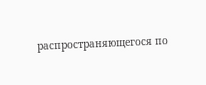распространяющегося по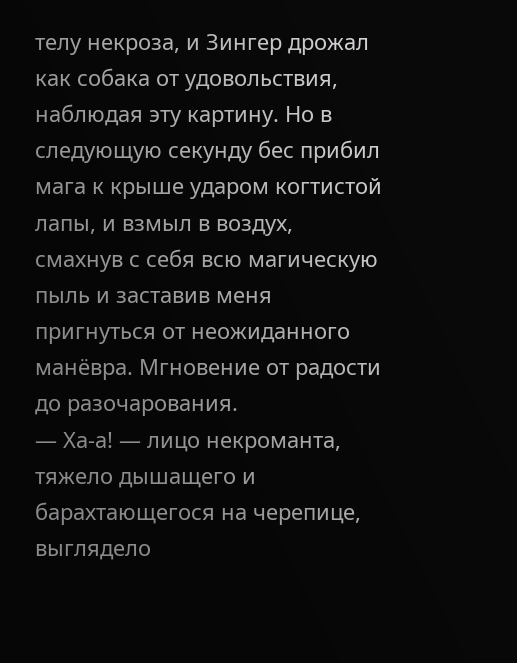телу некроза, и Зингер дрожал как собака от удовольствия, наблюдая эту картину. Но в следующую секунду бес прибил мага к крыше ударом когтистой лапы, и взмыл в воздух, смахнув с себя всю магическую пыль и заставив меня пригнуться от неожиданного манёвра. Мгновение от радости до разочарования.
— Ха-а! — лицо некроманта, тяжело дышащего и барахтающегося на черепице, выглядело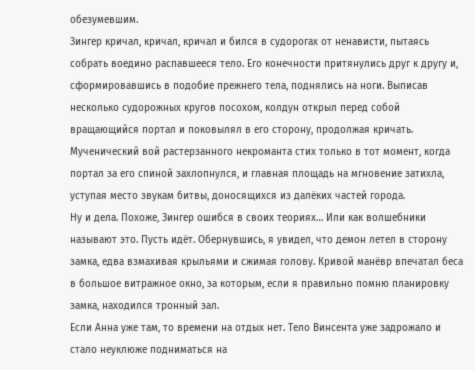обезумевшим.
Зингер кричал, кричал, кричал и бился в судорогах от ненависти, пытаясь собрать воедино распавшееся тело. Его конечности притянулись друг к другу и, сформировавшись в подобие прежнего тела, поднялись на ноги. Выписав несколько судорожных кругов посохом, колдун открыл перед собой вращающийся портал и поковылял в его сторону, продолжая кричать. Мученический вой растерзанного некроманта стих только в тот момент, когда портал за его спиной захлопнулся, и главная площадь на мгновение затихла, уступая место звукам битвы, доносящихся из далёких частей города.
Ну и дела. Похоже, Зингер ошибся в своих теориях… Или как волшебники называют это. Пусть идёт. Обернувшись, я увидел, что демон летел в сторону замка, едва взмахивая крыльями и сжимая голову. Кривой манёвр впечатал беса в большое витражное окно, за которым, если я правильно помню планировку замка, находился тронный зал.
Если Анна уже там, то времени на отдых нет. Тело Винсента уже задрожало и стало неуклюже подниматься на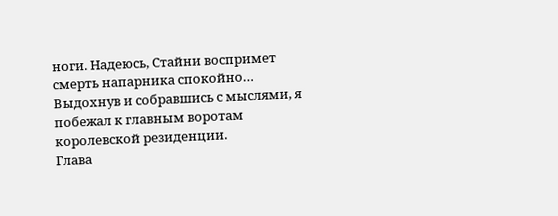ноги. Надеюсь, Стайни воспримет смерть напарника спокойно… Выдохнув и собравшись с мыслями, я побежал к главным воротам королевской резиденции.
Глава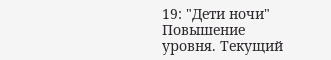19: "Дети ночи"
Повышение уровня. Текущий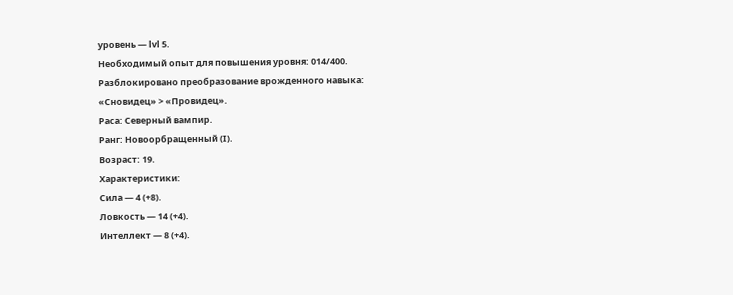уровень — lvl 5.
Необходимый опыт для повышения уровня: 014/400.
Разблокировано преобразование врожденного навыка: «Сновидец» > «Провидец».
Раса: Северный вампир.
Ранг: Новоорбращенный (I).
Возраст: 19.
Характеристики:
Сила — 4 (+8).
Ловкость — 14 (+4).
Интеллект — 8 (+4).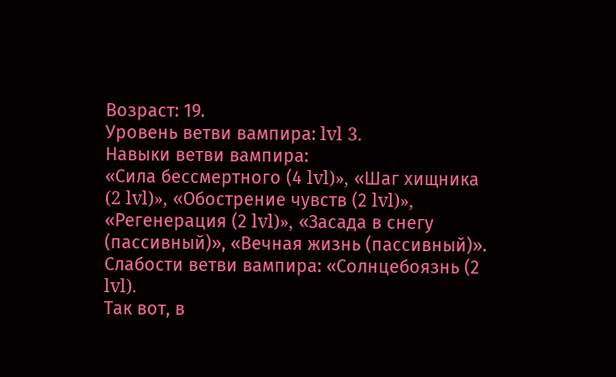Возраст: 19.
Уровень ветви вампира: lvl 3.
Навыки ветви вампира:
«Сила бессмертного (4 lvl)», «Шаг хищника (2 lvl)», «Обострение чувств (2 lvl)», «Регенерация (2 lvl)», «Засада в снегу (пассивный)», «Вечная жизнь (пассивный)».
Слабости ветви вампира: «Солнцебоязнь (2 lvl).
Так вот, в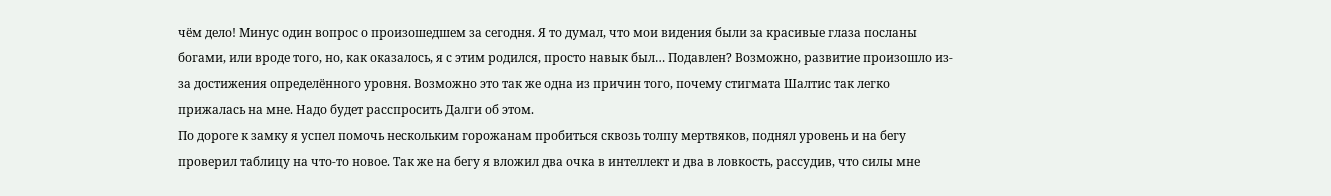чём дело! Минус один вопрос о произошедшем за сегодня. Я то думал, что мои видения были за красивые глаза посланы богами, или вроде того, но, как оказалось, я с этим родился, просто навык был… Подавлен? Возможно, развитие произошло из-за достижения определённого уровня. Возможно это так же одна из причин того, почему стигмата Шалтис так легко прижалась на мне. Надо будет расспросить Далги об этом.
По дороге к замку я успел помочь нескольким горожанам пробиться сквозь толпу мертвяков, поднял уровень и на бегу проверил таблицу на что-то новое. Так же на бегу я вложил два очка в интеллект и два в ловкость, рассудив, что силы мне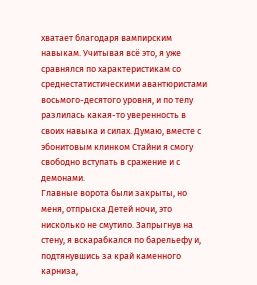хватает благодаря вампирским навыкам. Учитывая всё это, я уже сравнялся по характеристикам со среднестатистическими авантюристами восьмого-десятого уровня, и по телу разлилась какая-то уверенность в своих навыка и силах. Думаю, вместе с эбонитовым клинком Стайни я смогу свободно вступать в сражение и с демонами.
Главные ворота были закрыты, но меня, отпрыска Детей ночи, это нисколько не смутило. Запрыгнув на стену, я вскарабкался по барельефу и, подтянувшись за край каменного карниза,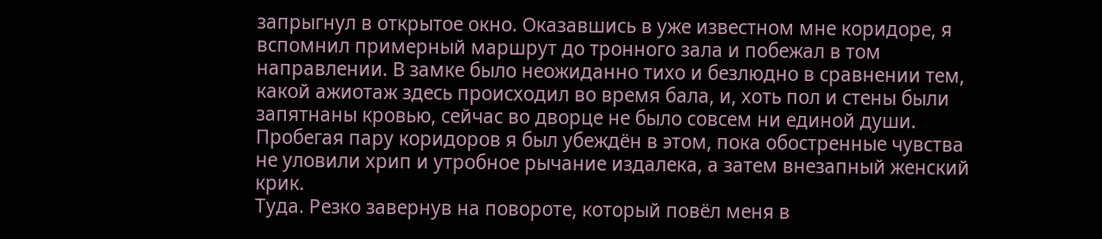запрыгнул в открытое окно. Оказавшись в уже известном мне коридоре, я вспомнил примерный маршрут до тронного зала и побежал в том направлении. В замке было неожиданно тихо и безлюдно в сравнении тем, какой ажиотаж здесь происходил во время бала, и, хоть пол и стены были запятнаны кровью, сейчас во дворце не было совсем ни единой души. Пробегая пару коридоров я был убеждён в этом, пока обостренные чувства не уловили хрип и утробное рычание издалека, а затем внезапный женский крик.
Туда. Резко завернув на повороте, который повёл меня в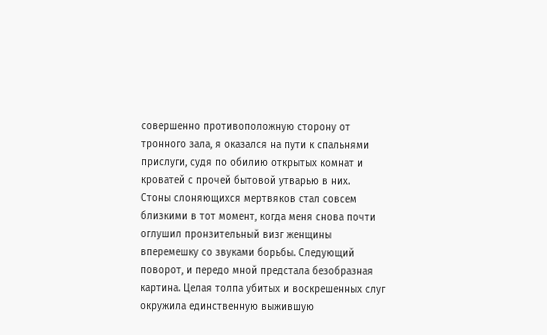совершенно противоположную сторону от тронного зала, я оказался на пути к спальнями прислуги, судя по обилию открытых комнат и кроватей с прочей бытовой утварью в них.
Стоны слоняющихся мертвяков стал совсем близкими в тот момент, когда меня снова почти оглушил пронзительный визг женщины вперемешку со звуками борьбы. Следующий поворот, и передо мной предстала безобразная картина. Целая толпа убитых и воскрешенных слуг окружила единственную выжившую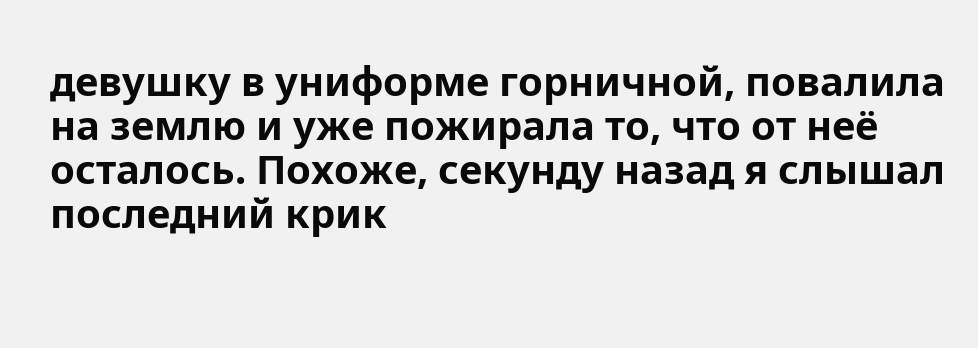девушку в униформе горничной, повалила на землю и уже пожирала то, что от неё осталось. Похоже, секунду назад я слышал последний крик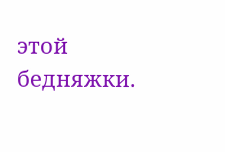этой бедняжки.